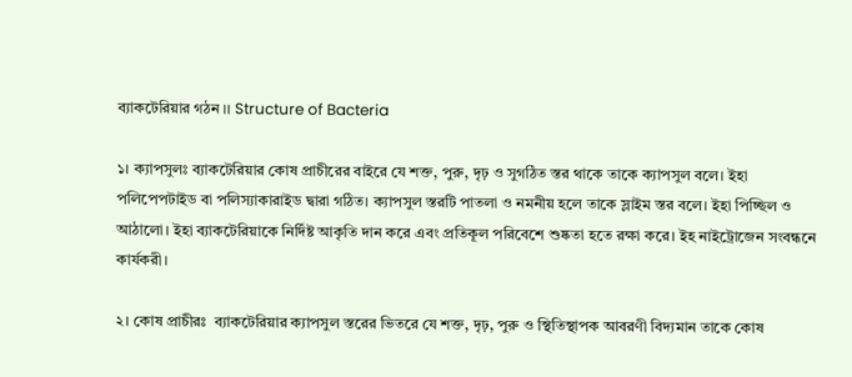ব্যাকটেরিয়ার গঠন ।। Structure of Bacteria

১। ক্যাপসুলঃ ব্যাকটেরিয়ার কোষ প্রাচীরের বাইরে যে শক্ত, পুরু, দৃঢ় ও সুগঠিত স্তর থাকে তাকে ক্যাপসুল বলে। ইহা পলিপেপটাইড বা পলিস্যাকারাইড দ্বারা গঠিত। ক্যাপসুল স্তরটি পাতলা ও নমনীয় হলে তাকে স্লাইম স্তর বলে। ইহা পিচ্ছিল ও আঠালো। ইহা ব্যাকটেরিয়াকে নির্দিষ্ট আকৃতি দান করে এবং প্রতিকূল পরিবেশে শুষ্কতা হতে রক্ষা করে। ইহ নাইট্রোজেন সংবন্ধনে কার্যকরী।

২। কোষ প্রাচীরঃ  ব্যাকটেরিয়ার ক্যাপসুল স্তরের ভিতরে যে শক্ত, দৃঢ়, পুরু ও স্থিতিস্থাপক আবরণী বিদ্যমান তাকে কোষ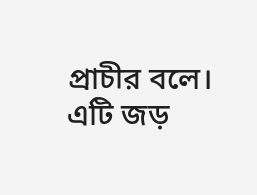প্রাচীর বলে। এটি জড়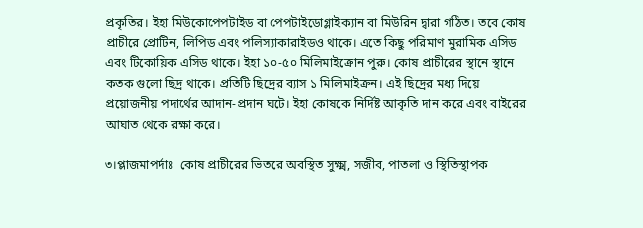প্রকৃতির। ইহা মিউকোপেপটাইড বা পেপটাইডোগ্লাইক্যান বা মিউরিন দ্বারা গঠিত। তবে কোষ প্রাচীরে প্রোটিন, লিপিড এবং পলিস্যাকারাইডও থাকে। এতে কিছু পরিমাণ মুরামিক এসিড এবং টিকোয়িক এসিড থাকে। ইহা ১০-৫০ মিলিমাইক্রোন পুরু। কোষ প্রাচীরের স্থানে স্থানে কতক গুলো ছিদ্র থাকে। প্রতিটি ছিদ্রের ব্যাস ১ মিলিমাইক্রন। এই ছিদ্রের মধ্য দিয়ে প্রয়োজনীয় পদার্থের আদান-প্রদান ঘটে। ইহা কোষকে নির্দিষ্ট আকৃতি দান করে এবং বাইরের আঘাত থেকে রক্ষা করে।

৩।প্লাজমাপর্দাঃ  কোষ প্রাচীরের ভিতরে অবস্থিত সুক্ষ্ম, সজীব, পাতলা ও স্থিতিস্থাপক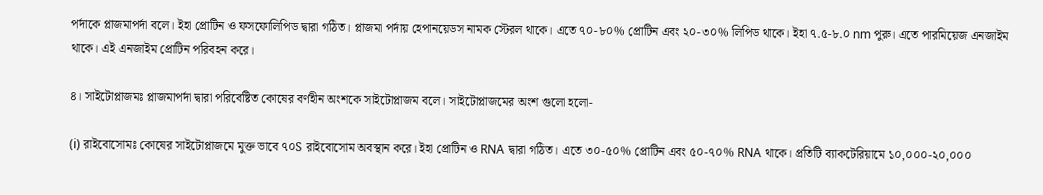পর্দাকে প্লাজমাপর্দা বলে। ইহা প্রোটিন ও ফসফোলিপিড দ্বারা গঠিত। প্লাজমা পর্দায় হেপানয়েডস নামক স্টেরল থাকে। এতে ৭০-৮০% প্রোটিন এবং ২০-৩০% লিপিড থাকে। ইহা ৭.৫-৮.০ nm পুরু। এতে পারমিয়েজ এনজাইম থাকে। এই এনজাইম প্রোটিন পরিবহন করে।

৪। সাইটোপ্লাজমঃ প্লাজমাপর্দা দ্বারা পরিবেষ্টিত কোষের বর্ণহীন অংশকে সাইটোপ্লাজম বলে। সাইটোপ্লাজমের অংশ গুলো হলো-

(i) রাইবোসোমঃ কোষের সাইটোপ্লাজমে মুক্ত ভাবে ৭০S রাইবোসোম অবস্থান করে। ইহা প্রোটিন ও RNA দ্বারা গঠিত। এতে ৩০-৫০% প্রোটিন এবং ৫০-৭০% RNA থাকে। প্রতিটি ব্যাকটেরিয়ামে ১০,০০০-২০,০০০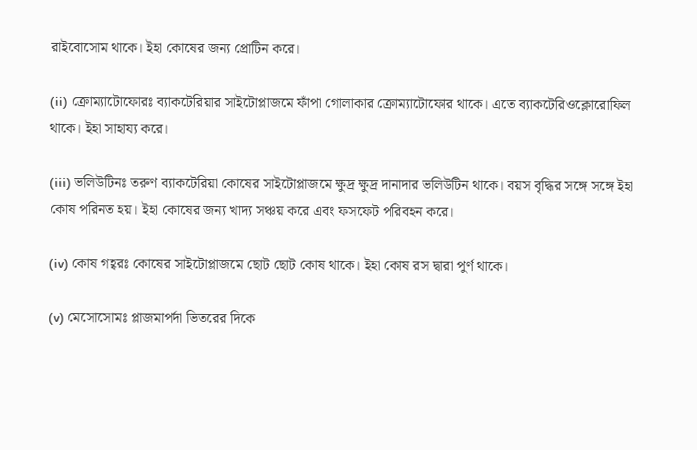রাইবোসোম থাকে। ইহা কোষের জন্য প্রোটিন করে।

(ii) ক্রোম্যাটোফোরঃ ব্যাকটেরিয়ার সাইটোপ্লাজমে ফাঁপা গোলাকার ক্রোম্যাটোফোর থাকে। এতে ব্যাকটেরিওক্লোরোফিল থাকে। ইহা সাহায্য করে।

(iii) ভলিউটিনঃ তরুণ ব্যাকটেরিয়া কোষের সাইটোপ্লাজমে ক্ষুদ্র ক্ষুদ্র দানাদার ভলিউটিন থাকে। বয়স বৃদ্ধির সঙ্গে সঙ্গে ইহা কোষ পরিনত হয়। ইহা কোষের জন্য খাদ্য সঞ্চয় করে এবং ফসফেট পরিবহন করে।

(iv) কোষ গহ্বরঃ কোষের সাইটোপ্লাজমে ছোট ছোট কোষ থাকে। ইহা কোষ রস দ্বারা পুর্ণ থাকে।

(v) মেসোসোমঃ প্লাজমাপর্দা ভিতরের দিকে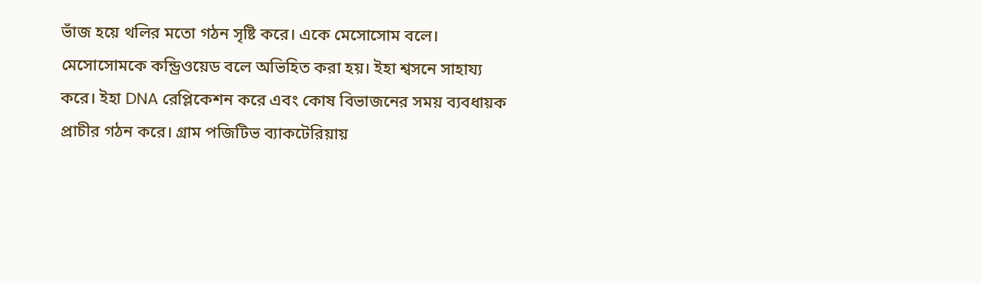ভাঁজ হয়ে থলির মতো গঠন সৃষ্টি করে। একে মেসোসোম বলে। মেসোসোমকে কন্ড্রিওয়েড বলে অভিহিত করা হয়। ইহা শ্বসনে সাহায্য করে। ইহা DNA রেপ্লিকেশন করে এবং কোষ বিভাজনের সময় ব্যবধায়ক প্রাচীর গঠন করে। গ্রাম পজিটিভ ব্যাকটেরিয়ায়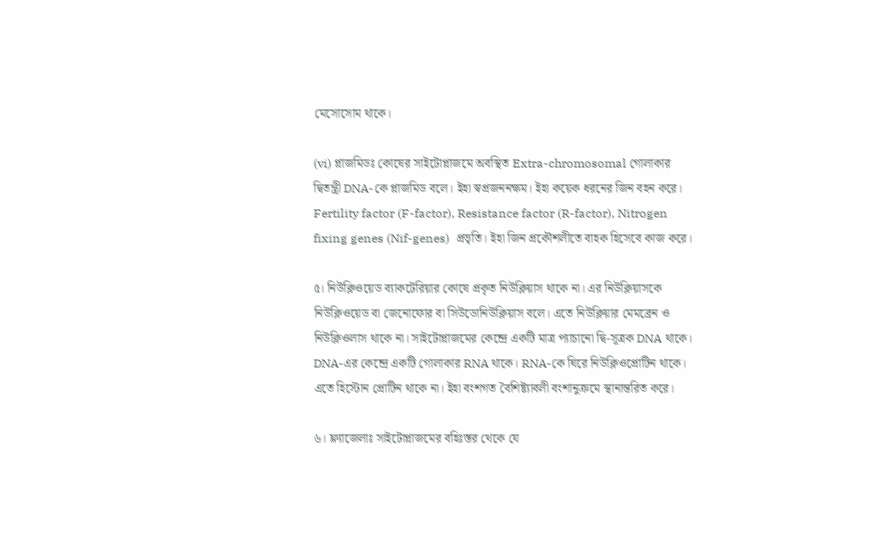মেসোসোম থাকে।

(vi) প্লাজমিডঃ কোষের সাইটোপ্লাজমে অবস্থিত Extra-chromosomal গোলাকার দ্বিতন্ত্রী DNA-কে প্লাজমিড বলে। ইহা স্বপ্রজননক্ষম। ইহা কয়েক ধরনের জিন বহন করে। Fertility factor (F-factor), Resistance factor (R-factor), Nitrogen fixing genes (Nif-genes)  প্রভৃতি। ইহা জিন প্রকৌশলীতে বাহক হিসেবে কাজ করে।

৫। নিউক্লিওয়েড ব্যাকটেরিয়ার কোষে প্রকৃত নিউক্লিয়াস থাকে না। এর নিউক্লিয়াসকে নিউক্লিওয়েড বা জেনোফোর বা সিউডোনিউক্লিয়াস বলে। এতে নিউক্লিয়ার মেমব্রেন ও নিউক্লিওলাস থাকে না। সাইটোপ্লাজমের কেন্দ্রে একটি মাত্র প্যাচানো দ্বি-সূত্রক DNA থাকে। DNA-এর কেন্দ্রে একটি গোলাকার RNA থাকে। RNA-কে ঘিরে নিউক্লিওপ্রোটিন থাকে। এতে হিস্টোন প্রোটিন থাকে না। ইহা বংশগত বৈশিষ্ট্যাবলী বংশানুক্রমে স্থানান্তরিত করে।

৬। ফ্ল্যাজেলাঃ সাইটোপ্লাজমের বহিঃস্তর থেকে যে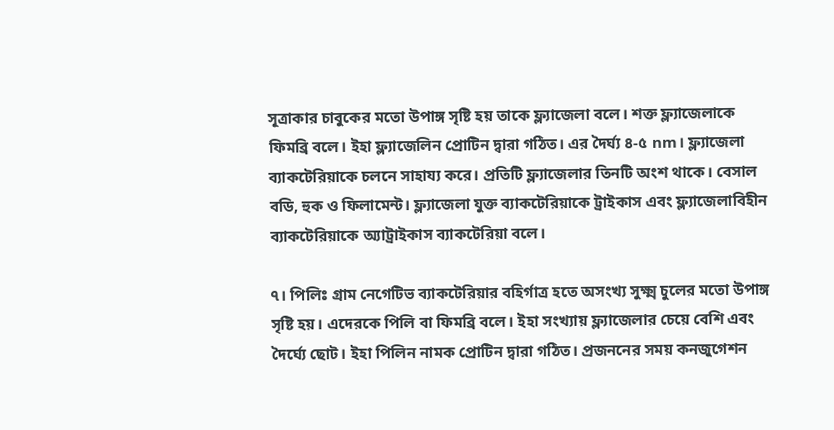সূত্রাকার চাবুকের মতো উপাঙ্গ সৃষ্টি হয় তাকে ফ্ল্যাজেলা বলে। শক্ত ফ্ল্যাজেলাকে ফিমব্রি বলে। ইহা ফ্ল্যাজেলিন প্রোটিন দ্বারা গঠিত। এর দৈর্ঘ্য ৪-৫ nm। ফ্ল্যাজেলা ব্যাকটেরিয়াকে চলনে সাহায্য করে। প্রতিটি ফ্ল্যাজেলার তিনটি অংশ থাকে। বেসাল বডি, হুক ও ফিলামেন্ট। ফ্ল্যাজেলা যুক্ত ব্যাকটেরিয়াকে ট্রাইকাস এবং ফ্ল্যাজেলাবিহীন ব্যাকটেরিয়াকে অ্যাট্রাইকাস ব্যাকটেরিয়া বলে।

৭। পিলিঃ গ্রাম নেগেটিভ ব্যাকটেরিয়ার বহির্গাত্র হতে অসংখ্য সুক্ষ্ম চুলের মতো উপাঙ্গ সৃষ্টি হয়। এদেরকে পিলি বা ফিমব্রি বলে। ইহা সংখ্যায় ফ্ল্যাজেলার চেয়ে বেশি এবং দৈর্ঘ্যে ছোট। ইহা পিলিন নামক প্রোটিন দ্বারা গঠিত। প্রজননের সময় কনজুগেশন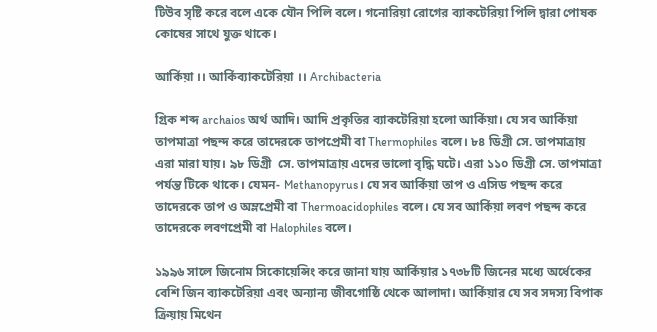টিউব সৃষ্টি করে বলে একে যৌন পিলি বলে। গনোরিয়া রোগের ব্যাকটেরিয়া পিলি দ্বারা পোষক কোষের সাথে যুক্ত থাকে।

আর্কিয়া ।। আর্কিব্যাকটেরিয়া ।। Archibacteria

গ্রিক শব্দ archaios অর্থ আদি। আদি প্রকৃতির ব্যাকটেরিয়া হলো আর্কিয়া। যে সব আর্কিয়া তাপমাত্রা পছন্দ করে তাদেরকে তাপপ্রেমী বা Thermophiles বলে। ৮৪ ডিগ্রী সে. তাপমাত্রায় এরা মারা যায়। ৯৮ ডিগ্রী  সে. তাপমাত্রায় এদের ভালো বৃদ্ধি ঘটে। এরা ১১০ ডিগ্রী সে. তাপমাত্রা পর্যন্ত টিকে থাকে। যেমন- Methanopyrus। যে সব আর্কিয়া তাপ ও এসিড পছন্দ করে তাদেরকে তাপ ও অম্লপ্রেমী বা Thermoacidophiles বলে। যে সব আর্কিয়া লবণ পছন্দ করে তাদেরকে লবণপ্রেমী বা Halophiles বলে।

১৯৯৬ সালে জিনোম সিকোয়েন্সিং করে জানা যায় আর্কিয়ার ১৭৩৮টি জিনের মধ্যে অর্ধেকের বেশি জিন ব্যাকটেরিয়া এবং অন্যান্য জীবগোষ্ঠি থেকে আলাদা। আর্কিয়ার যে সব সদস্য বিপাক ক্রিয়ায় মিথেন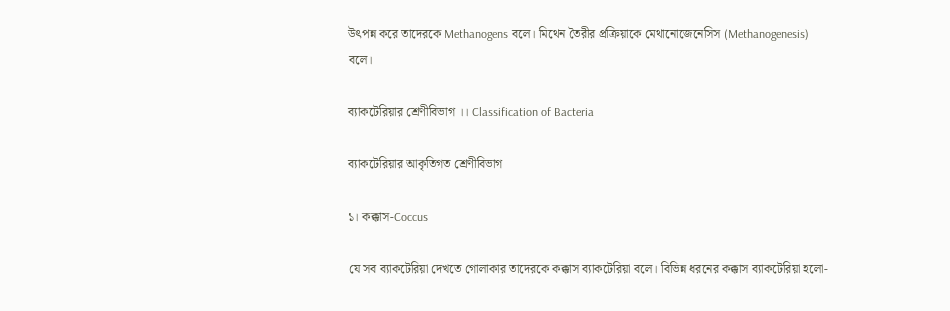উৎপন্ন করে তাদেরকে Methanogens বলে। মিথেন তৈরীর প্রক্রিয়াকে মেথানোজেনেসিস (Methanogenesis) বলে।

ব্যাকটেরিয়ার শ্রেণীবিভাগ ।। Classification of Bacteria

ব্যাকটেরিয়ার আকৃতিগত শ্রেণীবিভাগ

১। কক্কাস-Coccus

যে সব ব্যাকটেরিয়া দেখতে গোলাকার তাদেরকে কক্কাস ব্যাকটেরিয়া বলে। বিভিন্ন ধরনের কক্কাস ব্যাকটেরিয়া হলো-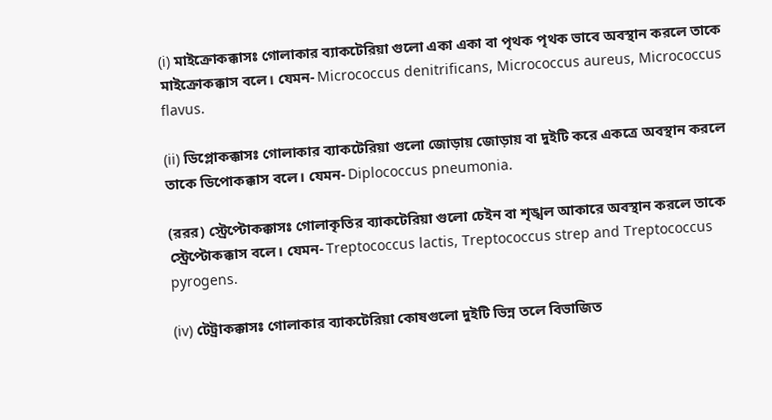(i) মাইক্রোকক্কাসঃ গোলাকার ব্যাকটেরিয়া গুলো একা একা বা পৃথক পৃথক ভাবে অবস্থান করলে তাকে মাইক্রোকক্কাস বলে। যেমন- Micrococcus denitrificans, Micrococcus aureus, Micrococcus flavus.

(ii) ডিপ্লোকক্কাসঃ গোলাকার ব্যাকটেরিয়া গুলো জোড়ায় জোড়ায় বা দুইটি করে একত্রে অবস্থান করলে তাকে ডিপোকক্কাস বলে। যেমন- Diplococcus pneumonia.

(ররর) স্ট্রেপ্টোকক্কাসঃ গোলাকৃতির ব্যাকটেরিয়া গুলো চেইন বা শৃঙ্খল আকারে অবস্থান করলে তাকে স্ট্রেপ্টোকক্কাস বলে। যেমন- Treptococcus lactis, Treptococcus strep and Treptococcus pyrogens.

(iv) টেট্রাকক্কাসঃ গোলাকার ব্যাকটেরিয়া কোষগুলো দুইটি ভিন্ন তলে বিভাজিত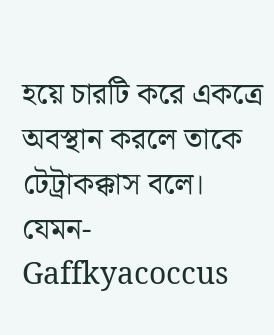হয়ে চারটি করে একত্রে অবস্থান করলে তাকে টেট্রাকক্কাস বলে। যেমন- Gaffkyacoccus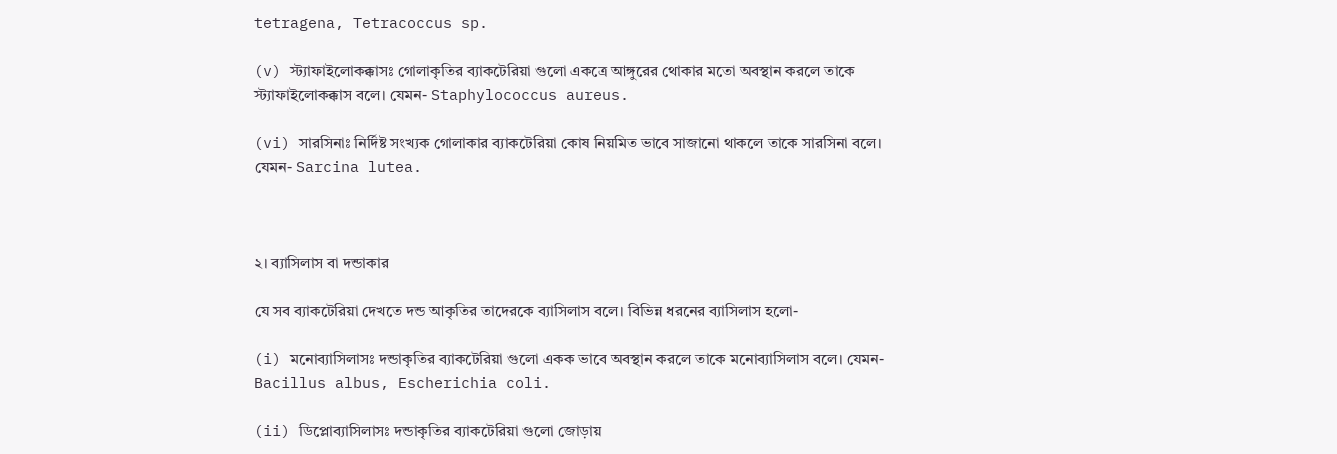tetragena, Tetracoccus sp.

(v) স্ট্যাফাইলোকক্কাসঃ গোলাকৃতির ব্যাকটেরিয়া গুলো একত্রে আঙ্গুরের থোকার মতো অবস্থান করলে তাকে স্ট্যাফাইলোকক্কাস বলে। যেমন- Staphylococcus aureus.

(vi) সারসিনাঃ নির্দিষ্ট সংখ্যক গোলাকার ব্যাকটেরিয়া কোষ নিয়মিত ভাবে সাজানো থাকলে তাকে সারসিনা বলে। যেমন- Sarcina lutea.



২। ব্যাসিলাস বা দন্ডাকার

যে সব ব্যাকটেরিয়া দেখতে দন্ড আকৃতির তাদেরকে ব্যাসিলাস বলে। বিভিন্ন ধরনের ব্যাসিলাস হলো-

(i) মনোব্যাসিলাসঃ দন্ডাকৃতির ব্যাকটেরিয়া গুলো একক ভাবে অবস্থান করলে তাকে মনোব্যাসিলাস বলে। যেমন- Bacillus albus, Escherichia coli.

(ii) ডিপ্লোব্যাসিলাসঃ দন্ডাকৃতির ব্যাকটেরিয়া গুলো জোড়ায়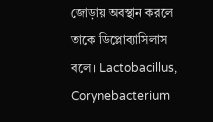জোড়ায় অবস্থান করলে তাকে ডিপ্লোব্যাসিলাস বলে। Lactobacillus, Corynebacterium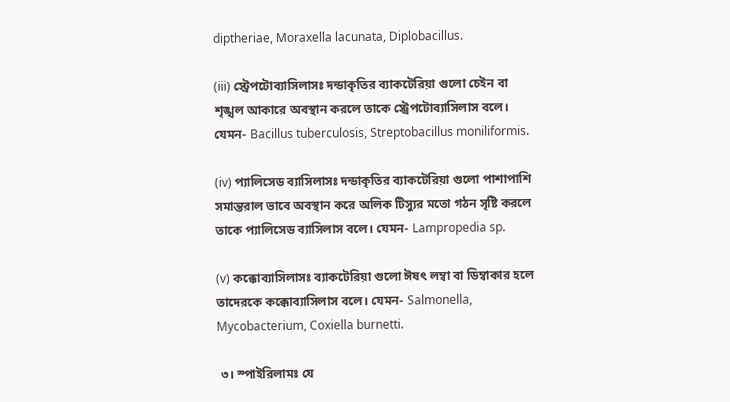diptheriae, Moraxella lacunata, Diplobacillus.

(iii) স্ট্রেপটোব্যাসিলাসঃ দন্ডাকৃতির ব্যাকটেরিয়া গুলো চেইন বা শৃঙ্খল আকারে অবস্থান করলে তাকে স্ট্রেপটোব্যাসিলাস বলে। যেমন- Bacillus tuberculosis, Streptobacillus moniliformis.

(iv) প্যালিসেড ব্যাসিলাসঃ দন্ডাকৃতির ব্যাকটেরিয়া গুলো পাশাপাশি সমান্তরাল ভাবে অবস্থান করে অলিক টিস্যুর মতো গঠন সৃষ্টি করলে তাকে প্যালিসেড ব্যাসিলাস বলে। যেমন- Lampropedia sp.

(v) কক্কোব্যাসিলাসঃ ব্যাকটেরিয়া গুলো ঈষৎ লম্বা বা ডিম্বাকার হলে তাদেরকে কক্কোব্যাসিলাস বলে। যেমন- Salmonella,  Mycobacterium, Coxiella burnetti.

 ৩। স্পাইরিলামঃ যে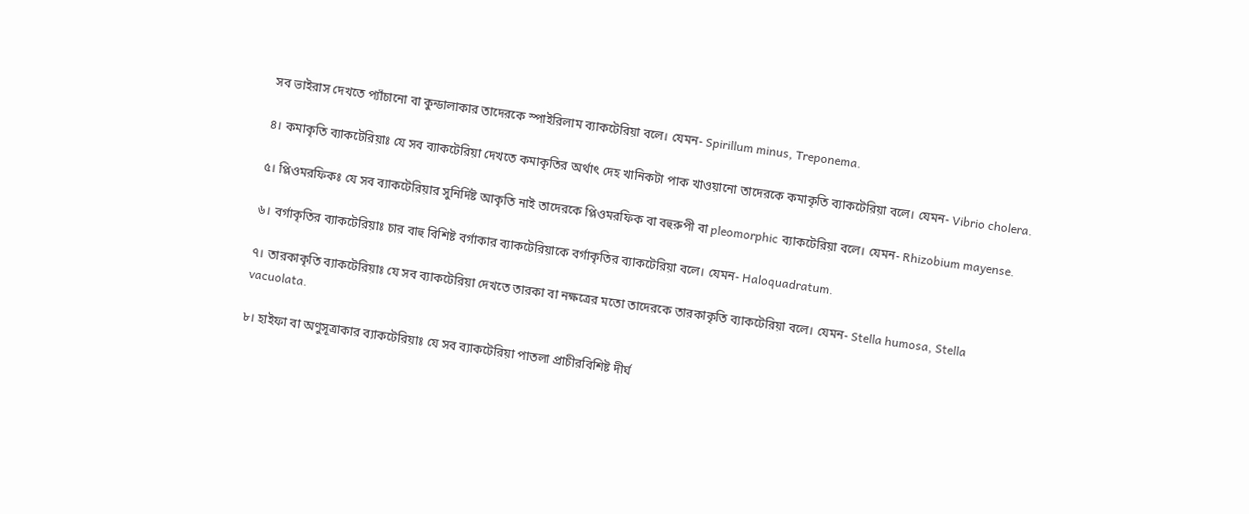সব ভাইরাস দেখতে প্যাঁচানো বা কুন্ডালাকার তাদেরকে স্পাইরিলাম ব্যাকটেরিয়া বলে। যেমন- Spirillum minus, Treponema.

৪। কমাকৃতি ব্যাকটেরিয়াঃ যে সব ব্যাকটেরিয়া দেখতে কমাকৃতির অর্থাৎ দেহ খানিকটা পাক খাওয়ানো তাদেরকে কমাকৃতি ব্যাকটেরিয়া বলে। যেমন- Vibrio cholera.

৫। প্লিওমরফিকঃ যে সব ব্যাকটেরিয়ার সুনির্দিষ্ট আকৃতি নাই তাদেরকে প্লিওমরফিক বা বহুরুপী বা pleomorphic ব্যাকটেরিয়া বলে। যেমন- Rhizobium mayense.

৬। বর্গাকৃতির ব্যাকটেরিয়াঃ চার বাহু বিশিষ্ট বর্গাকার ব্যাকটেরিয়াকে বর্গাকৃতির ব্যাকটেরিয়া বলে। যেমন- Haloquadratum.

৭। তারকাকৃতি ব্যাকটেরিয়াঃ যে সব ব্যাকটেরিয়া দেখতে তারকা বা নক্ষত্রের মতো তাদেরকে তারকাকৃতি ব্যাকটেরিয়া বলে। যেমন- Stella humosa, Stella vacuolata.

৮। হাইফা বা অণুসূত্রাকার ব্যাকটেরিয়াঃ যে সব ব্যাকটেরিয়া পাতলা প্রাচীরবিশিষ্ট দীর্ঘ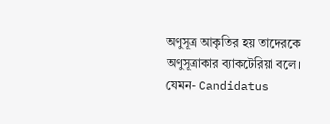অণুসূত্র আকৃতির হয় তাদেরকে অণুসূত্রাকার ব্যাকটেরিয়া বলে। যেমন- Candidatus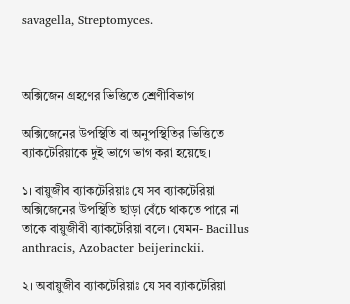savagella, Streptomyces.



অক্সিজেন গ্রহণের ভিত্তিতে শ্রেণীবিভাগ

অক্সিজেনের উপস্থিতি বা অনুপস্থিতির ভিত্তিতে ব্যাকটেরিয়াকে দুই ভাগে ভাগ করা হয়েছে।

১। বায়ুজীব ব্যাকটেরিয়াঃ যে সব ব্যাকটেরিয়া অক্সিজেনের উপস্থিতি ছাড়া বেঁচে থাকতে পারে না তাকে বায়ুজীবী ব্যাকটেরিয়া বলে। যেমন- Bacillus anthracis, Azobacter beijerinckii.

২। অবায়ুজীব ব্যাকটেরিয়াঃ যে সব ব্যাকটেরিয়া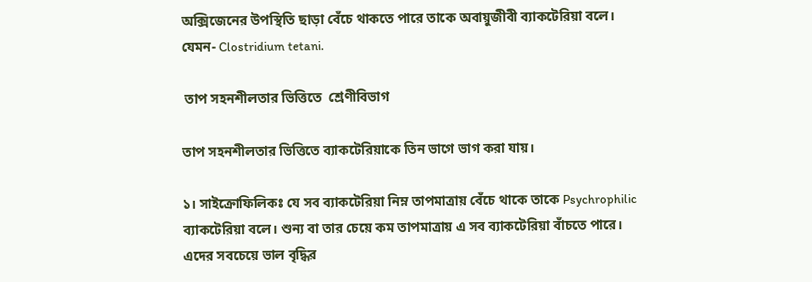অক্সিজেনের উপস্থিতি ছাড়া বেঁচে থাকতে পারে তাকে অবায়ুজীবী ব্যাকটেরিয়া বলে। যেমন- Clostridium tetani.

 তাপ সহনশীলতার ভিত্তিতে  শ্রেণীবিভাগ

তাপ সহনশীলতার ভিত্তিতে ব্যাকটেরিয়াকে তিন ভাগে ভাগ করা যায়।

১। সাইক্রোফিলিকঃ যে সব ব্যাকটেরিয়া নিম্ন তাপমাত্রায় বেঁচে থাকে তাকে Psychrophilic ব্যাকটেরিয়া বলে। শুন্য বা তার চেয়ে কম তাপমাত্রায় এ সব ব্যাকটেরিয়া বাঁচতে পারে। এদের সবচেয়ে ভাল বৃদ্ধির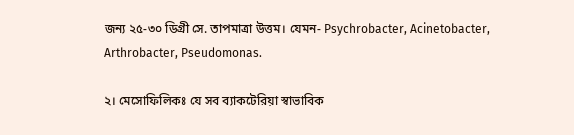জন্য ২৫-৩০ ডিগ্রী সে. তাপমাত্রা উত্তম। যেমন- Psychrobacter, Acinetobacter, Arthrobacter, Pseudomonas.

২। মেসোফিলিকঃ যে সব ব্যাকটেরিয়া স্বাভাবিক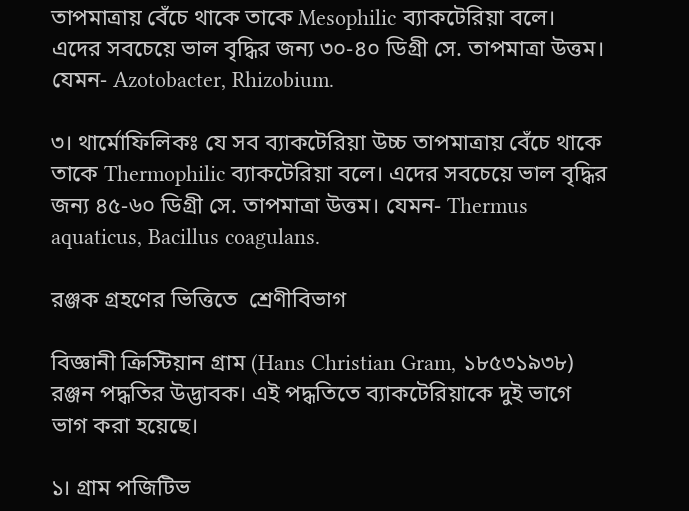তাপমাত্রায় বেঁচে থাকে তাকে Mesophilic ব্যাকটেরিয়া বলে। এদের সবচেয়ে ভাল বৃদ্ধির জন্য ৩০-৪০ ডিগ্রী সে. তাপমাত্রা উত্তম। যেমন- Azotobacter, Rhizobium.

৩। থার্মোফিলিকঃ যে সব ব্যাকটেরিয়া উচ্চ তাপমাত্রায় বেঁচে থাকে তাকে Thermophilic ব্যাকটেরিয়া বলে। এদের সবচেয়ে ভাল বৃদ্ধির জন্য ৪৫-৬০ ডিগ্রী সে. তাপমাত্রা উত্তম। যেমন- Thermus aquaticus, Bacillus coagulans.

রঞ্জক গ্রহণের ভিত্তিতে  শ্রেণীবিভাগ

বিজ্ঞানী ক্রিস্টিয়ান গ্রাম (Hans Christian Gram, ১৮৫৩১৯৩৮) রঞ্জন পদ্ধতির উদ্ভাবক। এই পদ্ধতিতে ব্যাকটেরিয়াকে দুই ভাগে ভাগ করা হয়েছে।

১। গ্রাম পজিটিভ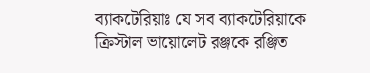ব্যাকটেরিয়াঃ যে সব ব্যাকটেরিয়াকে ক্রিস্টাল ভায়োলেট রঞ্জকে রঞ্জিত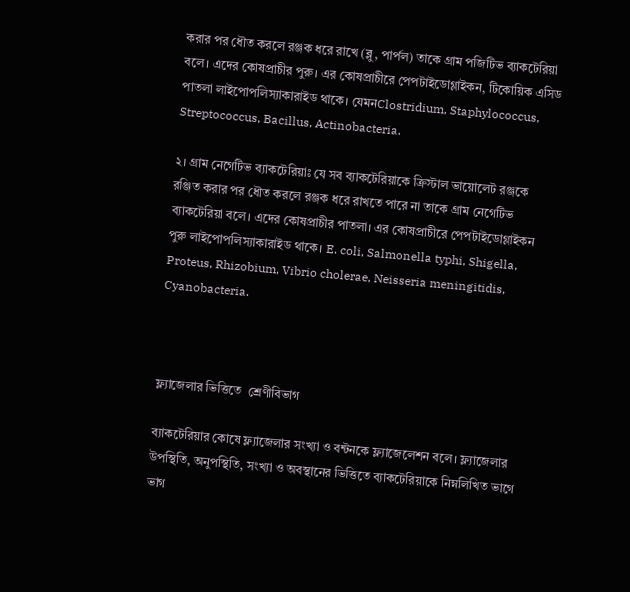করার পর ধৌত করলে রঞ্জক ধরে রাখে (ব্লু, পার্পল) তাকে গ্রাম পজিটিভ ব্যাকটেরিয়া বলে। এদের কোষপ্রাচীর পুরু। এর কোষপ্রাচীরে পেপটাইডোগ্লাইকন, টিকোয়িক এসিড পাতলা লাইপোপলিস্যাকারাইড থাকে। যেমনClostridium, Staphylococcus, Streptococcus, Bacillus, Actinobacteria.

২। গ্রাম নেগেটিভ ব্যাকটেরিয়াঃ যে সব ব্যাকটেরিয়াকে ক্রিস্টাল ভায়োলেট রঞ্জকে রঞ্জিত করার পর ধৌত করলে রঞ্জক ধরে রাখতে পারে না তাকে গ্রাম নেগেটিভ ব্যাকটেরিয়া বলে। এদের কোষপ্রাচীর পাতলা। এর কোষপ্রাচীরে পেপটাইডোগ্লাইকন পুরু লাইপোপলিস্যাকারাইড থাকে। E. coli, Salmonella typhi, Shigella, Proteus, Rhizobium, Vibrio cholerae, Neisseria meningitidis, Cyanobacteria.



ফ্ল্যাজেলার ভিত্তিতে  শ্রেণীবিভাগ

ব্যাকটেরিয়ার কোষে ফ্ল্যাজেলার সংখ্যা ও বন্টনকে ফ্ল্যাজেলেশন বলে। ফ্ল্যাজেলার উপস্থিতি, অনুপস্থিতি, সংখ্যা ও অবস্থানের ভিত্তিতে ব্যাকটেরিয়াকে নিম্নলিখিত ভাগে ভাগ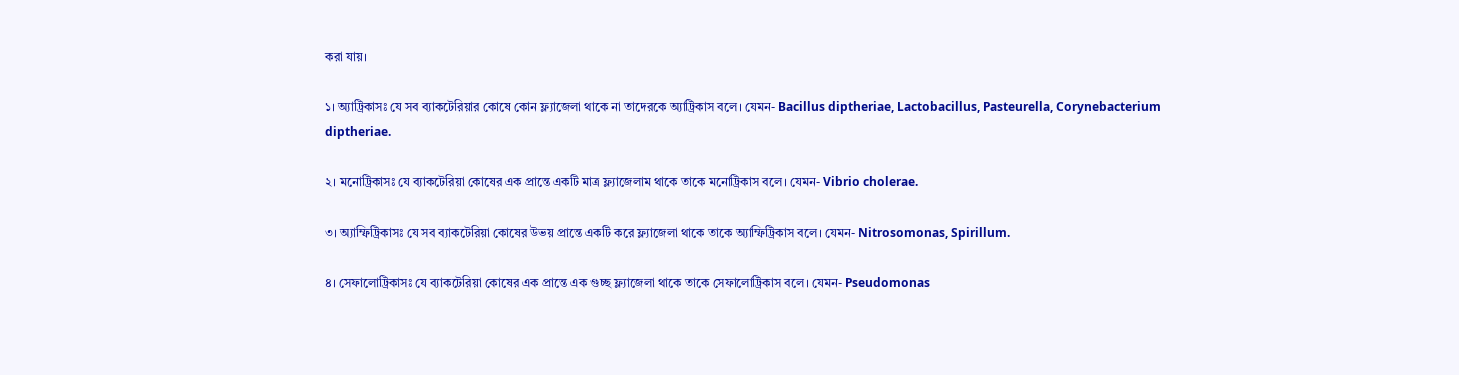করা যায়।

১। অ্যাট্রিকাসঃ যে সব ব্যাকটেরিয়ার কোষে কোন ফ্ল্যাজেলা থাকে না তাদেরকে অ্যাট্রিকাস বলে। যেমন- Bacillus diptheriae, Lactobacillus, Pasteurella, Corynebacterium diptheriae.

২। মনোট্রিকাসঃ যে ব্যাকটেরিয়া কোষের এক প্রান্তে একটি মাত্র ফ্ল্যাজেলাম থাকে তাকে মনোট্রিকাস বলে। যেমন- Vibrio cholerae.

৩। অ্যাম্ফিট্রিকাসঃ যে সব ব্যাকটেরিয়া কোষের উভয় প্রান্তে একটি করে ফ্ল্যাজেলা থাকে তাকে অ্যাম্ফিট্রিকাস বলে। যেমন- Nitrosomonas, Spirillum.

৪। সেফালোট্রিকাসঃ যে ব্যাকটেরিয়া কোষের এক প্রান্তে এক গুচ্ছ ফ্ল্যাজেলা থাকে তাকে সেফালোট্রিকাস বলে। যেমন- Pseudomonas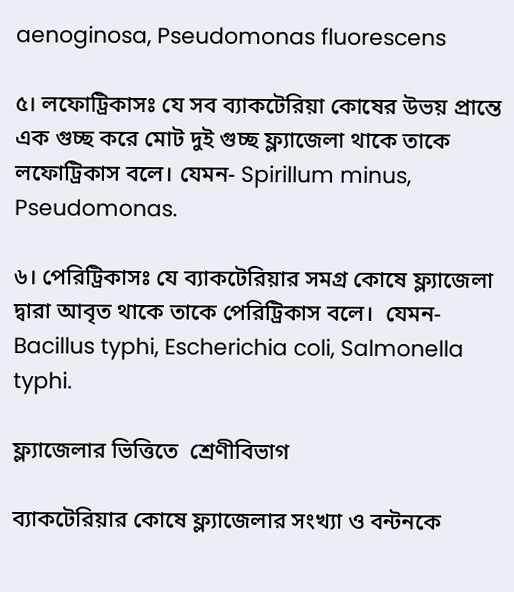aenoginosa, Pseudomonas fluorescens

৫। লফোট্রিকাসঃ যে সব ব্যাকটেরিয়া কোষের উভয় প্রান্তে এক গুচ্ছ করে মোট দুই গুচ্ছ ফ্ল্যাজেলা থাকে তাকে লফোট্রিকাস বলে। যেমন- Spirillum minus, Pseudomonas.

৬। পেরিট্রিকাসঃ যে ব্যাকটেরিয়ার সমগ্র কোষে ফ্ল্যাজেলা দ্বারা আবৃত থাকে তাকে পেরিট্রিকাস বলে।  যেমন- Bacillus typhi, Escherichia coli, Salmonella typhi.

ফ্ল্যাজেলার ভিত্তিতে  শ্রেণীবিভাগ

ব্যাকটেরিয়ার কোষে ফ্ল্যাজেলার সংখ্যা ও বন্টনকে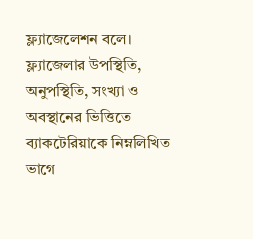ফ্ল্যাজেলেশন বলে। ফ্ল্যাজেলার উপস্থিতি, অনুপস্থিতি, সংখ্যা ও অবস্থানের ভিত্তিতে ব্যাকটেরিয়াকে নিম্নলিখিত ভাগে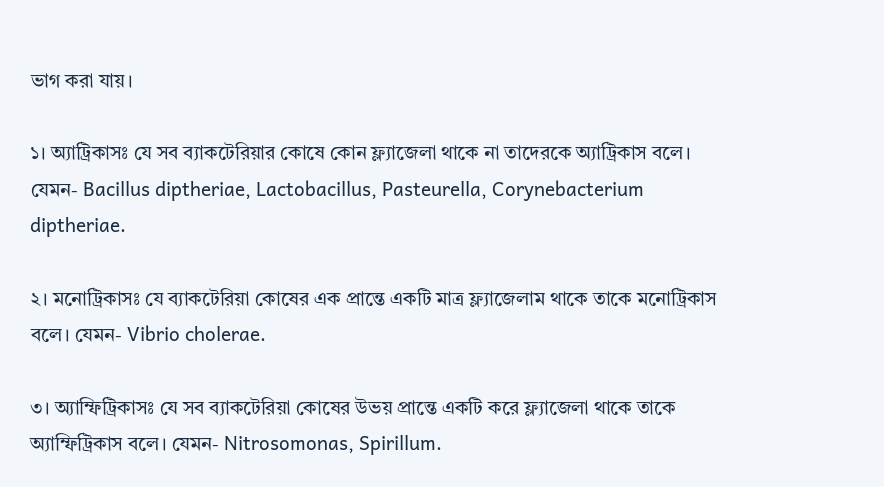ভাগ করা যায়।

১। অ্যাট্রিকাসঃ যে সব ব্যাকটেরিয়ার কোষে কোন ফ্ল্যাজেলা থাকে না তাদেরকে অ্যাট্রিকাস বলে। যেমন- Bacillus diptheriae, Lactobacillus, Pasteurella, Corynebacterium diptheriae.

২। মনোট্রিকাসঃ যে ব্যাকটেরিয়া কোষের এক প্রান্তে একটি মাত্র ফ্ল্যাজেলাম থাকে তাকে মনোট্রিকাস বলে। যেমন- Vibrio cholerae.

৩। অ্যাম্ফিট্রিকাসঃ যে সব ব্যাকটেরিয়া কোষের উভয় প্রান্তে একটি করে ফ্ল্যাজেলা থাকে তাকে অ্যাম্ফিট্রিকাস বলে। যেমন- Nitrosomonas, Spirillum.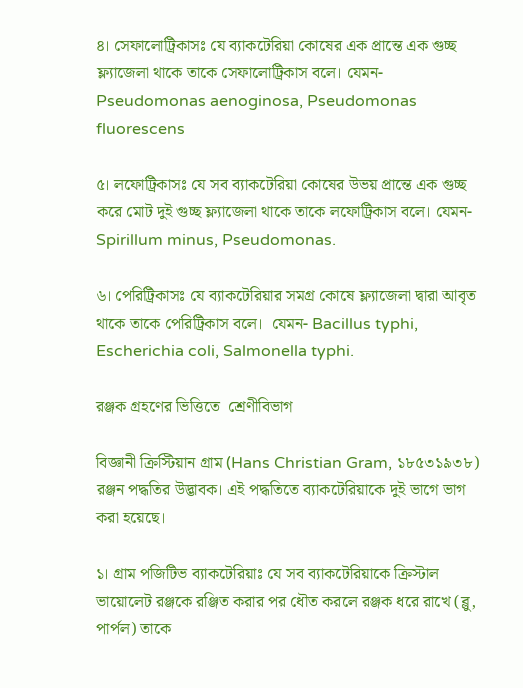৪। সেফালোট্রিকাসঃ যে ব্যাকটেরিয়া কোষের এক প্রান্তে এক গুচ্ছ ফ্ল্যাজেলা থাকে তাকে সেফালোট্রিকাস বলে। যেমন- Pseudomonas aenoginosa, Pseudomonas fluorescens

৫। লফোট্রিকাসঃ যে সব ব্যাকটেরিয়া কোষের উভয় প্রান্তে এক গুচ্ছ করে মোট দুই গুচ্ছ ফ্ল্যাজেলা থাকে তাকে লফোট্রিকাস বলে। যেমন- Spirillum minus, Pseudomonas.

৬। পেরিট্রিকাসঃ যে ব্যাকটেরিয়ার সমগ্র কোষে ফ্ল্যাজেলা দ্বারা আবৃত থাকে তাকে পেরিট্রিকাস বলে।  যেমন- Bacillus typhi, Escherichia coli, Salmonella typhi.

রঞ্জক গ্রহণের ভিত্তিতে  শ্রেণীবিভাগ

বিজ্ঞানী ক্রিস্টিয়ান গ্রাম (Hans Christian Gram, ১৮৫৩১৯৩৮) রঞ্জন পদ্ধতির উদ্ভাবক। এই পদ্ধতিতে ব্যাকটেরিয়াকে দুই ভাগে ভাগ করা হয়েছে।

১। গ্রাম পজিটিভ ব্যাকটেরিয়াঃ যে সব ব্যাকটেরিয়াকে ক্রিস্টাল ভায়োলেট রঞ্জকে রঞ্জিত করার পর ধৌত করলে রঞ্জক ধরে রাখে (ব্লু, পার্পল) তাকে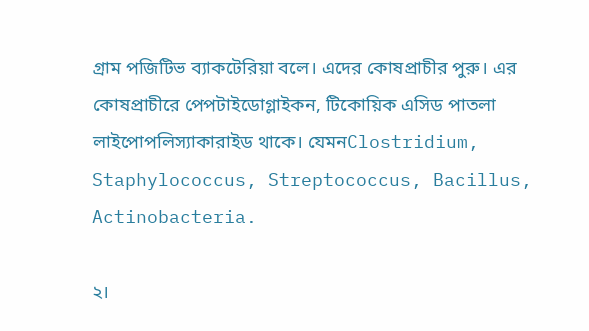গ্রাম পজিটিভ ব্যাকটেরিয়া বলে। এদের কোষপ্রাচীর পুরু। এর কোষপ্রাচীরে পেপটাইডোগ্লাইকন, টিকোয়িক এসিড পাতলা লাইপোপলিস্যাকারাইড থাকে। যেমনClostridium, Staphylococcus, Streptococcus, Bacillus, Actinobacteria.

২।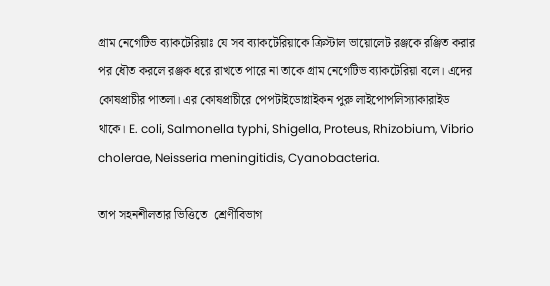গ্রাম নেগেটিভ ব্যাকটেরিয়াঃ যে সব ব্যাকটেরিয়াকে ক্রিস্টাল ভায়োলেট রঞ্জকে রঞ্জিত করার পর ধৌত করলে রঞ্জক ধরে রাখতে পারে না তাকে গ্রাম নেগেটিভ ব্যাকটেরিয়া বলে। এদের কোষপ্রাচীর পাতলা। এর কোষপ্রাচীরে পেপটাইডোগ্লাইকন পুরু লাইপোপলিস্যাকারাইড থাকে। E. coli, Salmonella typhi, Shigella, Proteus, Rhizobium, Vibrio cholerae, Neisseria meningitidis, Cyanobacteria.

তাপ সহনশীলতার ভিত্তিতে  শ্রেণীবিভাগ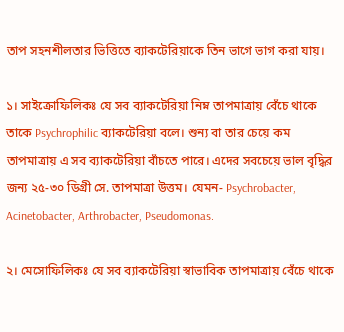তাপ সহনশীলতার ভিত্তিতে ব্যাকটেরিয়াকে তিন ভাগে ভাগ করা যায়।

১। সাইক্রোফিলিকঃ যে সব ব্যাকটেরিয়া নিম্ন তাপমাত্রায় বেঁচে থাকে তাকে Psychrophilic ব্যাকটেরিয়া বলে। শুন্য বা তার চেয়ে কম তাপমাত্রায় এ সব ব্যাকটেরিয়া বাঁচতে পারে। এদের সবচেয়ে ভাল বৃদ্ধির জন্য ২৫-৩০ ডিগ্রী সে. তাপমাত্রা উত্তম। যেমন- Psychrobacter, Acinetobacter, Arthrobacter, Pseudomonas.

২। মেসোফিলিকঃ যে সব ব্যাকটেরিয়া স্বাভাবিক তাপমাত্রায় বেঁচে থাকে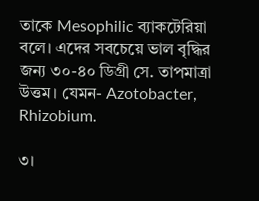তাকে Mesophilic ব্যাকটেরিয়া বলে। এদের সবচেয়ে ভাল বৃদ্ধির জন্য ৩০-৪০ ডিগ্রী সে. তাপমাত্রা উত্তম। যেমন- Azotobacter, Rhizobium.

৩।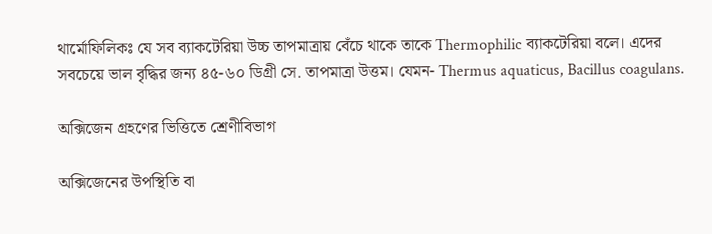থার্মোফিলিকঃ যে সব ব্যাকটেরিয়া উচ্চ তাপমাত্রায় বেঁচে থাকে তাকে Thermophilic ব্যাকটেরিয়া বলে। এদের সবচেয়ে ভাল বৃদ্ধির জন্য ৪৫-৬০ ডিগ্রী সে. তাপমাত্রা উত্তম। যেমন- Thermus aquaticus, Bacillus coagulans.

অক্সিজেন গ্রহণের ভিত্তিতে শ্রেণীবিভাগ

অক্সিজেনের উপস্থিতি বা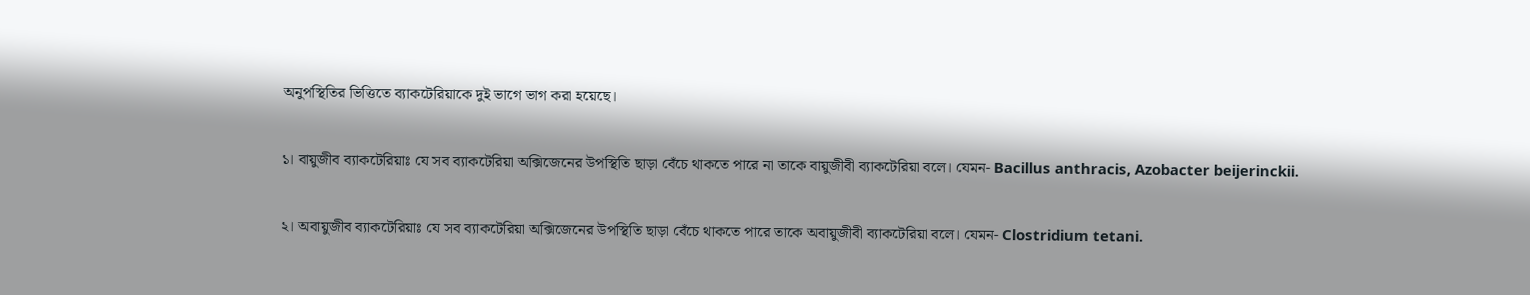অনুপস্থিতির ভিত্তিতে ব্যাকটেরিয়াকে দুই ভাগে ভাগ করা হয়েছে।

১। বায়ুজীব ব্যাকটেরিয়াঃ যে সব ব্যাকটেরিয়া অক্সিজেনের উপস্থিতি ছাড়া বেঁচে থাকতে পারে না তাকে বায়ুজীবী ব্যাকটেরিয়া বলে। যেমন- Bacillus anthracis, Azobacter beijerinckii.

২। অবায়ুজীব ব্যাকটেরিয়াঃ যে সব ব্যাকটেরিয়া অক্সিজেনের উপস্থিতি ছাড়া বেঁচে থাকতে পারে তাকে অবায়ুজীবী ব্যাকটেরিয়া বলে। যেমন- Clostridium tetani.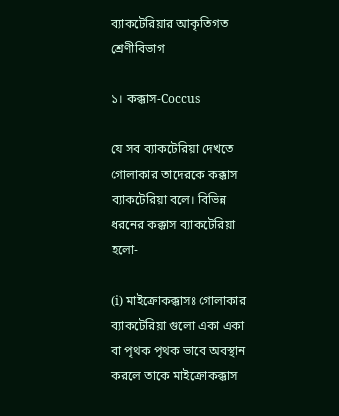ব্যাকটেরিয়ার আকৃতিগত শ্রেণীবিভাগ

১। কক্কাস-Coccus

যে সব ব্যাকটেরিয়া দেখতে গোলাকার তাদেরকে কক্কাস ব্যাকটেরিয়া বলে। বিভিন্ন ধরনের কক্কাস ব্যাকটেরিয়া হলো-

(i) মাইক্রোকক্কাসঃ গোলাকার ব্যাকটেরিয়া গুলো একা একা বা পৃথক পৃথক ভাবে অবস্থান করলে তাকে মাইক্রোকক্কাস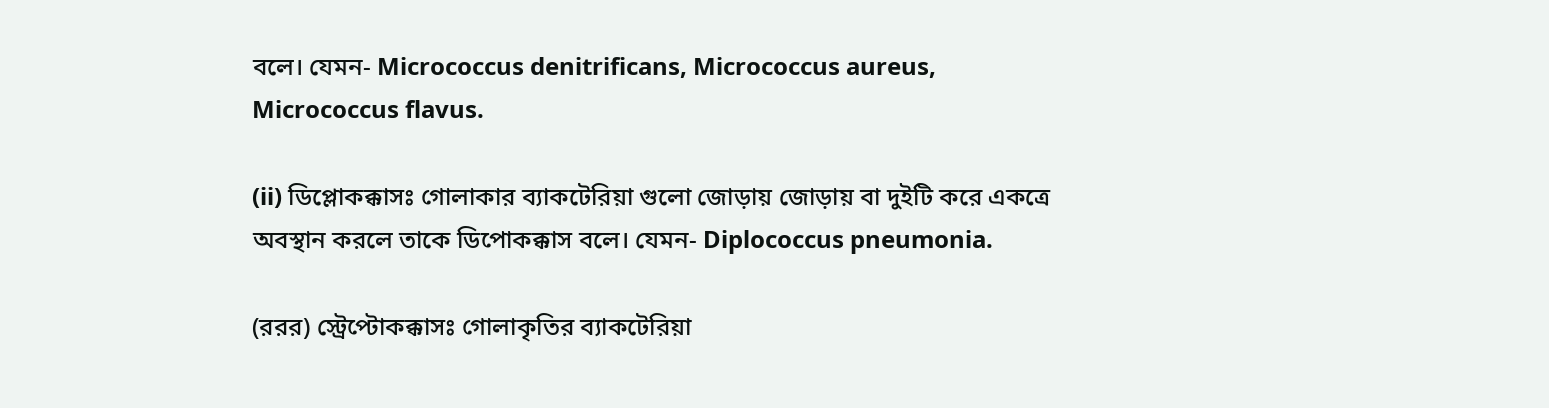বলে। যেমন- Micrococcus denitrificans, Micrococcus aureus, Micrococcus flavus.

(ii) ডিপ্লোকক্কাসঃ গোলাকার ব্যাকটেরিয়া গুলো জোড়ায় জোড়ায় বা দুইটি করে একত্রে অবস্থান করলে তাকে ডিপোকক্কাস বলে। যেমন- Diplococcus pneumonia.

(ররর) স্ট্রেপ্টোকক্কাসঃ গোলাকৃতির ব্যাকটেরিয়া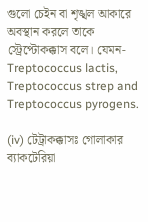গুলো চেইন বা শৃঙ্খল আকারে অবস্থান করলে তাকে স্ট্রেপ্টোকক্কাস বলে। যেমন- Treptococcus lactis, Treptococcus strep and Treptococcus pyrogens.

(iv) টেট্রাকক্কাসঃ গোলাকার ব্যাকটেরিয়া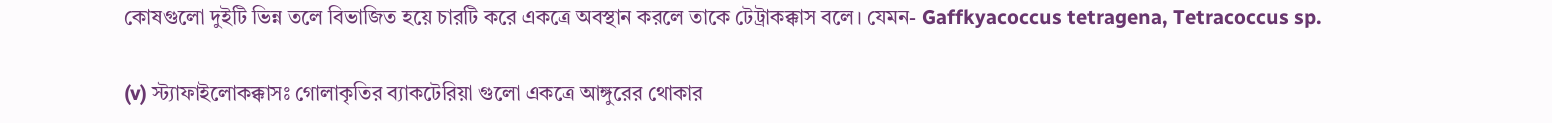কোষগুলো দুইটি ভিন্ন তলে বিভাজিত হয়ে চারটি করে একত্রে অবস্থান করলে তাকে টেট্রাকক্কাস বলে। যেমন- Gaffkyacoccus tetragena, Tetracoccus sp.

(v) স্ট্যাফাইলোকক্কাসঃ গোলাকৃতির ব্যাকটেরিয়া গুলো একত্রে আঙ্গুরের থোকার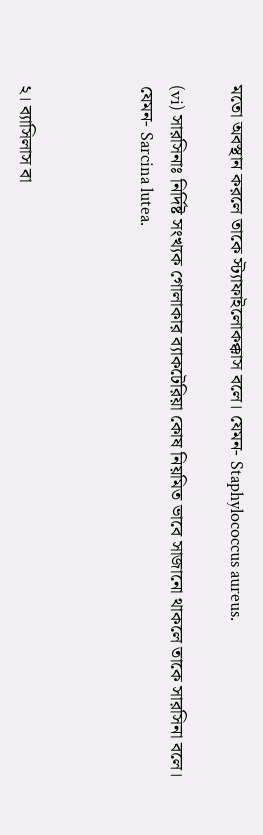মতো অবস্থান করলে তাকে স্ট্যাফাইলোকক্কাস বলে। যেমন- Staphylococcus aureus.

(vi) সারসিনাঃ নির্দিষ্ট সংখ্যক গোলাকার ব্যাকটেরিয়া কোষ নিয়মিত ভাবে সাজানো থাকলে তাকে সারসিনা বলে। যেমন- Sarcina lutea.



২। ব্যাসিলাস বা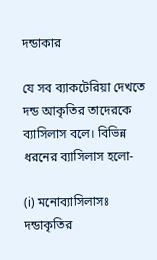দন্ডাকার

যে সব ব্যাকটেরিয়া দেখতে দন্ড আকৃতির তাদেরকে ব্যাসিলাস বলে। বিভিন্ন ধরনের ব্যাসিলাস হলো-

(i) মনোব্যাসিলাসঃ দন্ডাকৃতির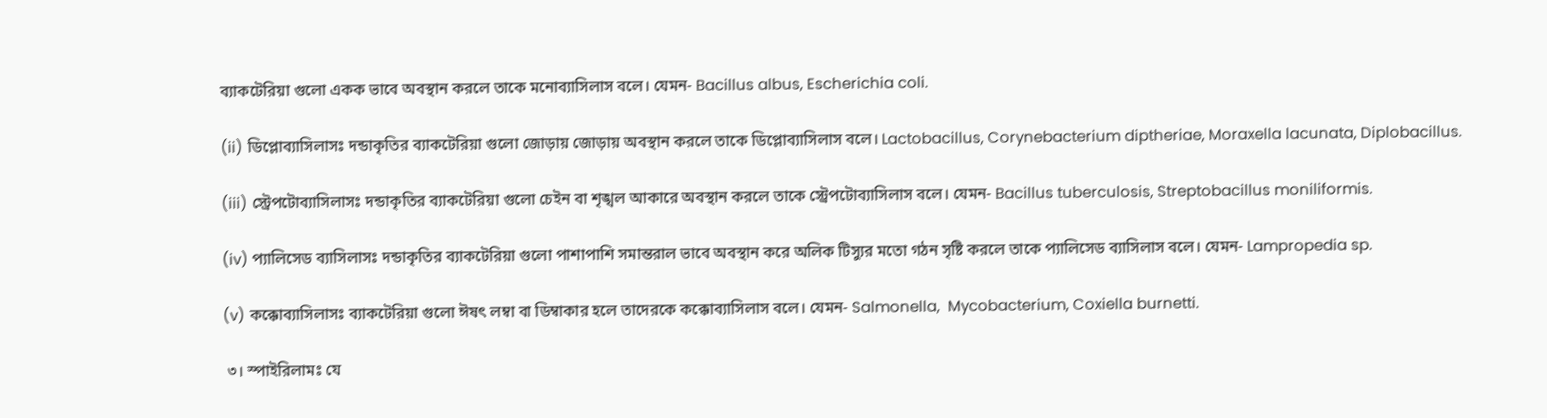ব্যাকটেরিয়া গুলো একক ভাবে অবস্থান করলে তাকে মনোব্যাসিলাস বলে। যেমন- Bacillus albus, Escherichia coli.

(ii) ডিপ্লোব্যাসিলাসঃ দন্ডাকৃতির ব্যাকটেরিয়া গুলো জোড়ায় জোড়ায় অবস্থান করলে তাকে ডিপ্লোব্যাসিলাস বলে। Lactobacillus, Corynebacterium diptheriae, Moraxella lacunata, Diplobacillus.

(iii) স্ট্রেপটোব্যাসিলাসঃ দন্ডাকৃতির ব্যাকটেরিয়া গুলো চেইন বা শৃঙ্খল আকারে অবস্থান করলে তাকে স্ট্রেপটোব্যাসিলাস বলে। যেমন- Bacillus tuberculosis, Streptobacillus moniliformis.

(iv) প্যালিসেড ব্যাসিলাসঃ দন্ডাকৃতির ব্যাকটেরিয়া গুলো পাশাপাশি সমান্তরাল ভাবে অবস্থান করে অলিক টিস্যুর মতো গঠন সৃষ্টি করলে তাকে প্যালিসেড ব্যাসিলাস বলে। যেমন- Lampropedia sp.

(v) কক্কোব্যাসিলাসঃ ব্যাকটেরিয়া গুলো ঈষৎ লম্বা বা ডিম্বাকার হলে তাদেরকে কক্কোব্যাসিলাস বলে। যেমন- Salmonella,  Mycobacterium, Coxiella burnetti.

 ৩। স্পাইরিলামঃ যে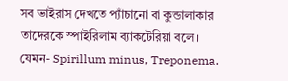সব ভাইরাস দেখতে প্যাঁচানো বা কুন্ডালাকার তাদেরকে স্পাইরিলাম ব্যাকটেরিয়া বলে। যেমন- Spirillum minus, Treponema.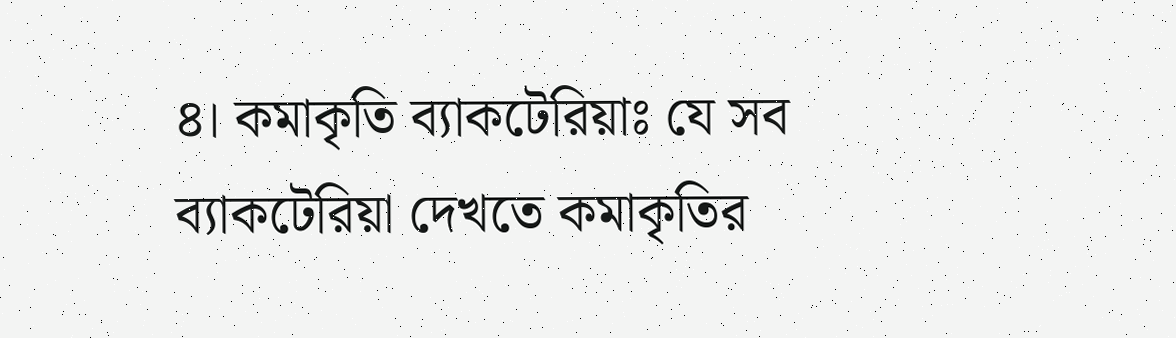৪। কমাকৃতি ব্যাকটেরিয়াঃ যে সব ব্যাকটেরিয়া দেখতে কমাকৃতির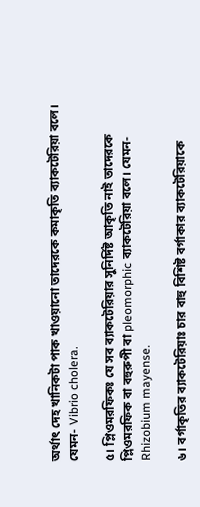অর্থাৎ দেহ খানিকটা পাক খাওয়ানো তাদেরকে কমাকৃতি ব্যাকটেরিয়া বলে। যেমন- Vibrio cholera.

৫। প্লিওমরফিকঃ যে সব ব্যাকটেরিয়ার সুনির্দিষ্ট আকৃতি নাই তাদেরকে প্লিওমরফিক বা বহুরুপী বা pleomorphic ব্যাকটেরিয়া বলে। যেমন- Rhizobium mayense.

৬। বর্গাকৃতির ব্যাকটেরিয়াঃ চার বাহু বিশিষ্ট বর্গাকার ব্যাকটেরিয়াকে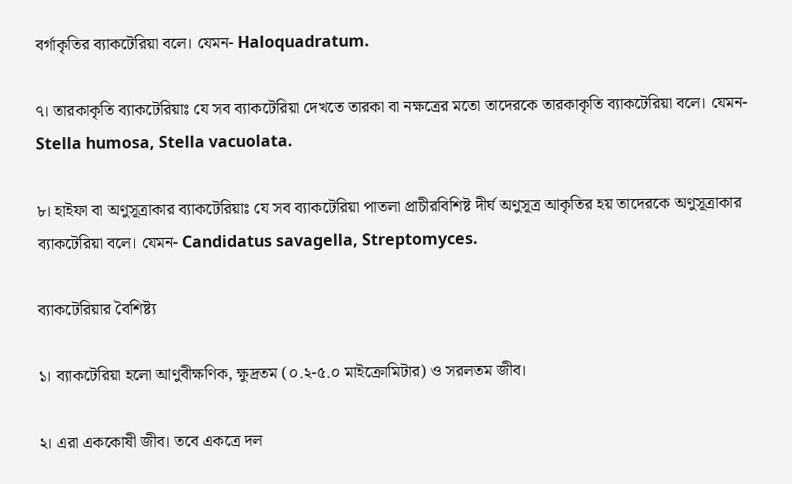বর্গাকৃতির ব্যাকটেরিয়া বলে। যেমন- Haloquadratum.

৭। তারকাকৃতি ব্যাকটেরিয়াঃ যে সব ব্যাকটেরিয়া দেখতে তারকা বা নক্ষত্রের মতো তাদেরকে তারকাকৃতি ব্যাকটেরিয়া বলে। যেমন- Stella humosa, Stella vacuolata.

৮। হাইফা বা অণুসূত্রাকার ব্যাকটেরিয়াঃ যে সব ব্যাকটেরিয়া পাতলা প্রাচীরবিশিষ্ট দীর্ঘ অণুসূত্র আকৃতির হয় তাদেরকে অণুসূত্রাকার ব্যাকটেরিয়া বলে। যেমন- Candidatus savagella, Streptomyces.

ব্যাকটেরিয়ার বৈশিষ্ট্য

১। ব্যাকটেরিয়া হলো আণুবীক্ষণিক, ক্ষুদ্রতম (০.২-৫.০ মাইক্রোমিটার) ও সরলতম জীব।

২। এরা এককোষী জীব। তবে একত্রে দল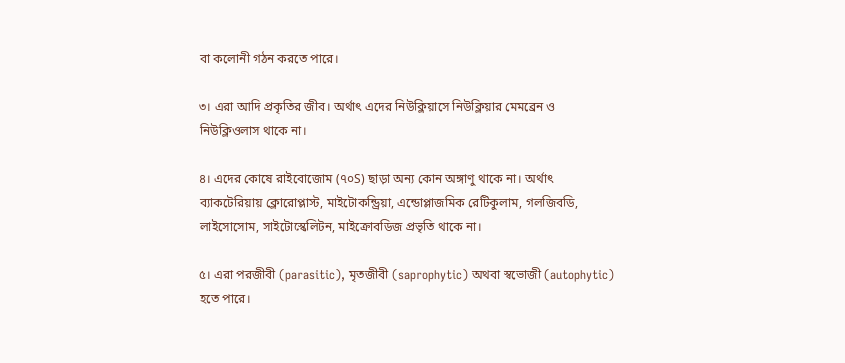বা কলোনী গঠন করতে পারে।

৩। এরা আদি প্রকৃতির জীব। অর্থাৎ এদের নিউক্লিয়াসে নিউক্লিয়ার মেমব্রেন ও নিউক্লিওলাস থাকে না।

৪। এদের কোষে রাইবোজোম (৭০S) ছাড়া অন্য কোন অঙ্গাণু থাকে না। অর্থাৎ ব্যাকটেরিয়ায় ক্লোরোপ্লাস্ট, মাইটোকন্ড্রিয়া, এন্ডোপ্লাজমিক রেটিকুলাম, গলজিবডি, লাইসোসোম, সাইটোস্কেলিটন, মাইক্রোবডিজ প্রভৃতি থাকে না।

৫। এরা পরজীবী (parasitic), মৃতজীবী (saprophytic) অথবা স্বভোজী (autophytic) হতে পারে।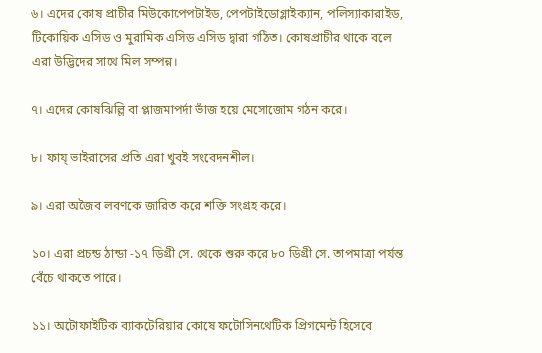৬। এদের কোষ প্রাচীর মিউকোপেপটাইড, পেপটাইডোগ্লাইক্যান, পলিস্যাকারাইড, টিকোয়িক এসিড ও মুরামিক এসিড এসিড দ্বারা গঠিত। কোষপ্রাচীর থাকে বলে এরা উদ্ভিদের সাথে মিল সম্পন্ন।

৭। এদের কোষঝিল্লি বা প্লাজমাপর্দা ভাঁজ হয়ে মেসোজোম গঠন করে।

৮। ফায্ ভাইরাসের প্রতি এরা খুবই সংবেদনশীল।

৯। এরা অজৈব লবণকে জারিত করে শক্তি সংগ্রহ করে।

১০। এরা প্রচন্ড ঠান্ডা -১৭ ডিগ্রী সে. থেকে শুরু করে ৮০ ডিগ্রী সে. তাপমাত্রা পর্যন্ত বেঁচে থাকতে পারে।

১১। অটোফাইটিক ব্যাকটেরিয়ার কোষে ফটোসিনথেটিক প্রিগমেন্ট হিসেবে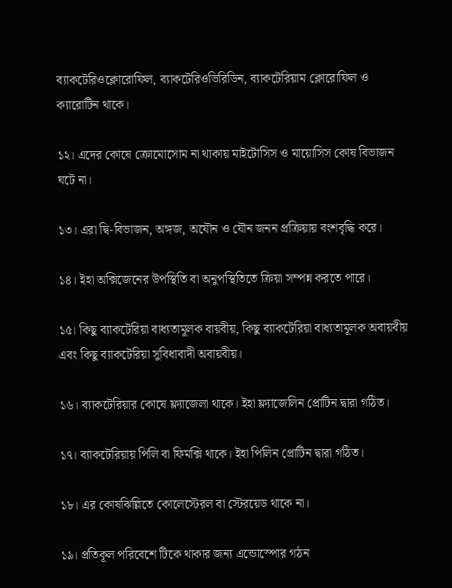ব্যাকটেরিওক্লোরোফিল, ব্যাকটেরিওভিরিডিন, ব্যাকটেরিয়াম ক্লোরোফিল ও ক্যারোটিন থাকে।

১২। এদের কোষে ক্রোমোসোম না থাকায় মাইটোসিস ও মায়োসিস কোষ বিভাজন ঘটে না।

১৩। এরা দ্বি-বিভাজন, অঙ্গজ, অযৌন ও যৌন জনন প্রক্রিয়ায় বংশবৃদ্ধি করে।

১৪। ইহা অক্সিজেনের উপস্থিতি বা অনুপস্থিতিতে ক্রিয়া সম্পন্ন করতে পারে।

১৫। কিছু ব্যাকটেরিয়া বাধ্যতামূলক বায়বীয়, কিছু ব্যাকটেরিয়া বাধ্যতামূলক অবায়বীয় এবং কিছু ব্যাকটেরিয়া সুবিধাবাদী অবায়বীয়।

১৬। ব্যাকটেরিয়ার কোষে ফ্ল্যাজেলা থাকে। ইহা ফ্ল্যাজেলিন প্রোটিন দ্বারা গঠিত।

১৭। ব্যাকটেরিয়ায় পিলি বা ফিমক্সি থাকে। ইহা পিলিন প্রোটিন দ্বারা গঠিত।

১৮। এর কোষঝিল্লিতে কোলেস্টেরল বা স্টেরয়েড থাকে না।

১৯। প্রতিকূল পরিবেশে টিকে থাকার জন্য এন্ডোস্পোর গঠন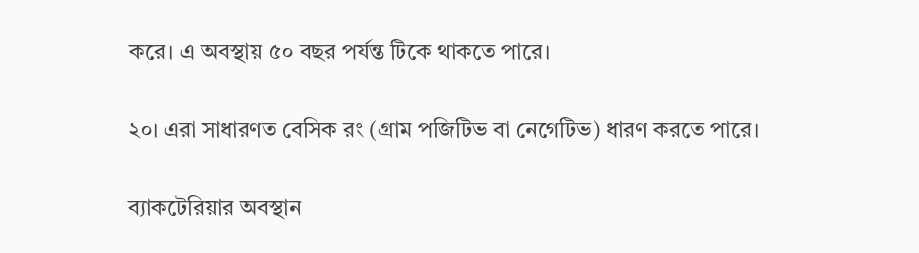করে। এ অবস্থায় ৫০ বছর পর্যন্ত টিকে থাকতে পারে।

২০। এরা সাধারণত বেসিক রং (গ্রাম পজিটিভ বা নেগেটিভ) ধারণ করতে পারে।

ব্যাকটেরিয়ার অবস্থান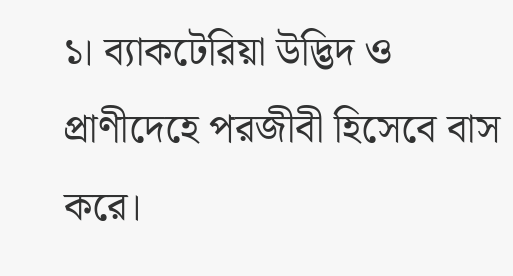১। ব্যাকটেরিয়া উদ্ভিদ ও প্রাণীদেহে পরজীবী হিসেবে বাস করে।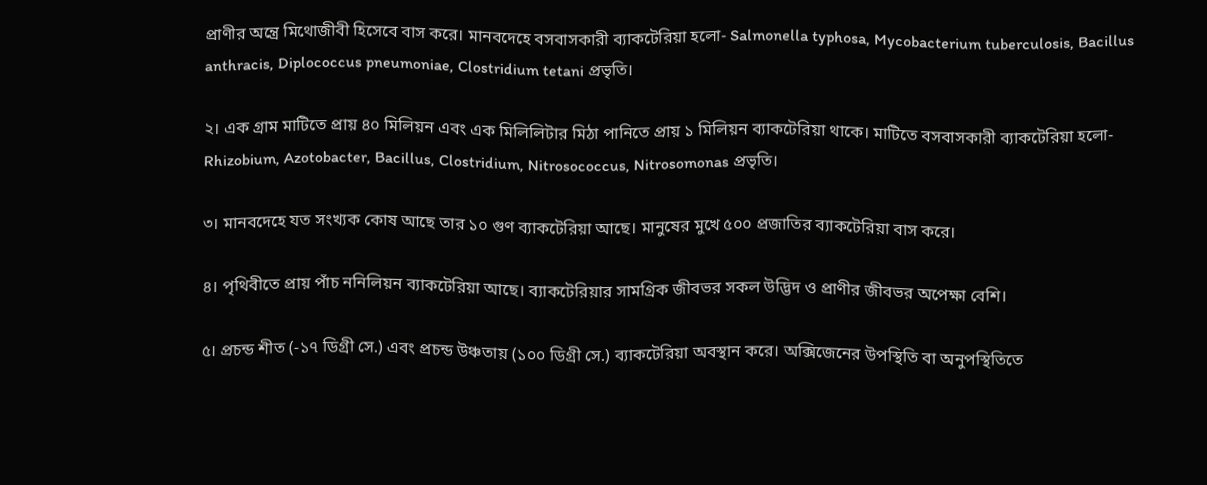প্রাণীর অন্ত্রে মিথোজীবী হিসেবে বাস করে। মানবদেহে বসবাসকারী ব্যাকটেরিয়া হলো- Salmonella typhosa, Mycobacterium tuberculosis, Bacillus anthracis, Diplococcus pneumoniae, Clostridium tetani প্রভৃতি।

২। এক গ্রাম মাটিতে প্রায় ৪০ মিলিয়ন এবং এক মিলিলিটার মিঠা পানিতে প্রায় ১ মিলিয়ন ব্যাকটেরিয়া থাকে। মাটিতে বসবাসকারী ব্যাকটেরিয়া হলো- Rhizobium, Azotobacter, Bacillus, Clostridium, Nitrosococcus, Nitrosomonas প্রভৃতি।

৩। মানবদেহে যত সংখ্যক কোষ আছে তার ১০ গুণ ব্যাকটেরিয়া আছে। মানুষের মুখে ৫০০ প্রজাতির ব্যাকটেরিয়া বাস করে।

৪। পৃথিবীতে প্রায় পাঁচ ননিলিয়ন ব্যাকটেরিয়া আছে। ব্যাকটেরিয়ার সামগ্রিক জীবভর সকল উদ্ভিদ ও প্রাণীর জীবভর অপেক্ষা বেশি।

৫। প্রচন্ড শীত (-১৭ ডিগ্রী সে.) এবং প্রচন্ড উঞ্চতায় (১০০ ডিগ্রী সে.) ব্যাকটেরিয়া অবস্থান করে। অক্সিজেনের উপস্থিতি বা অনুপস্থিতিতে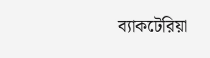ব্যাকটেরিয়া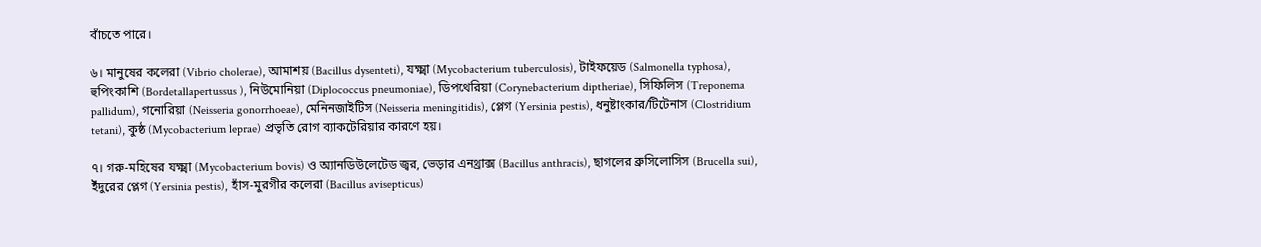বাঁচতে পারে।

৬। মানুষের কলেরা (Vibrio cholerae), আমাশয় (Bacillus dysenteti), যক্ষ্মা (Mycobacterium tuberculosis), টাইফয়েড (Salmonella typhosa), হুপিংকাশি (Bordetallapertussus ), নিউমোনিয়া (Diplococcus pneumoniae), ডিপথেরিয়া (Corynebacterium diptheriae), সিফিলিস (Treponema pallidum), গনোরিয়া (Neisseria gonorrhoeae), মেনিনজাইটিস (Neisseria meningitidis), প্লেগ (Yersinia pestis), ধনুষ্টাংকার/টিটেনাস (Clostridium tetani), কুষ্ঠ (Mycobacterium leprae) প্রভৃতি রোগ ব্যাকটেরিয়ার কারণে হয়।

৭। গরু-মহিষের যক্ষ্মা (Mycobacterium bovis) ও অ্যানডিউলেটেড জ্বর, ভেড়ার এনথ্রাক্স (Bacillus anthracis), ছাগলের ব্রুসিলোসিস (Brucella sui), ইঁদুরের প্লেগ (Yersinia pestis), হাঁস-মুরগীর কলেরা (Bacillus avisepticus)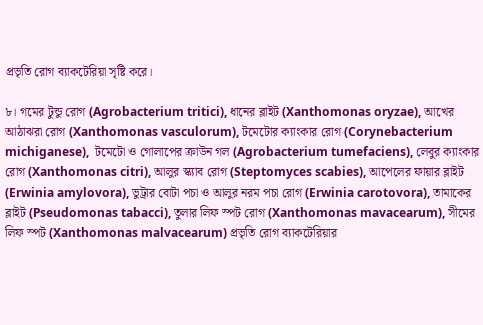প্রভৃতি রোগ ব্যাকটেরিয়া সৃষ্টি করে।

৮। গমের টুন্ডু রোগ (Agrobacterium tritici), ধানের ব্লাইট (Xanthomonas oryzae), আখের আঠাঝরা রোগ (Xanthomonas vasculorum), টমেটোর ক্যাংকার রোগ (Corynebacterium michiganese),  টমেটো ও গোলাপের ক্রাউন গল (Agrobacterium tumefaciens), লেবুর ক্যাংকার রোগ (Xanthomonas citri), আলুর স্ক্যাব রোগ (Steptomyces scabies), আপেলের ফায়ার ব্লাইট (Erwinia amylovora), ভুট্রার বোটা পচা ও আলুর নরম পচা রোগ (Erwinia carotovora), তামাকের ব্লাইট (Pseudomonas tabacci), তুলার লিফ স্পট রোগ (Xanthomonas mavacearum), সীমের লিফ স্পট (Xanthomonas malvacearum) প্রভৃতি রোগ ব্যাকটেরিয়ার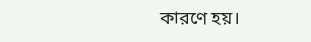কারণে হয়।